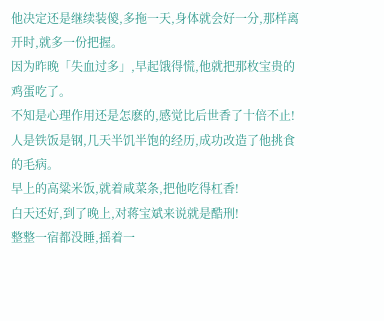他决定还是继续装傻,多拖一天,身体就会好一分,那样离开时,就多一份把握。
因为昨晚「失血过多」,早起饿得慌,他就把那枚宝贵的鸡蛋吃了。
不知是心理作用还是怎麽的,感觉比后世香了十倍不止!
人是铁饭是钢,几天半饥半饱的经历,成功改造了他挑食的毛病。
早上的高粱米饭,就着咸菜条,把他吃得杠香!
白天还好,到了晚上,对蒋宝斌来说就是酷刑!
整整一宿都没睡,摇着一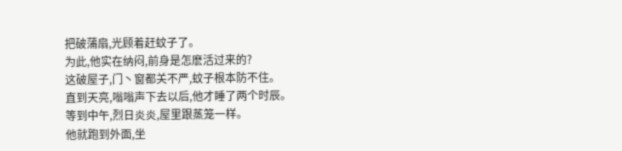把破蒲扇,光顾着赶蚊子了。
为此,他实在纳闷,前身是怎麽活过来的?
这破屋子,门丶窗都关不严,蚊子根本防不住。
直到天亮,嗡嗡声下去以后,他才睡了两个时辰。
等到中午,烈日炎炎,屋里跟蒸笼一样。
他就跑到外面,坐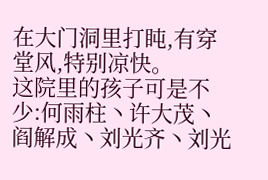在大门洞里打盹,有穿堂风,特别凉快。
这院里的孩子可是不少:何雨柱丶许大茂丶阎解成丶刘光齐丶刘光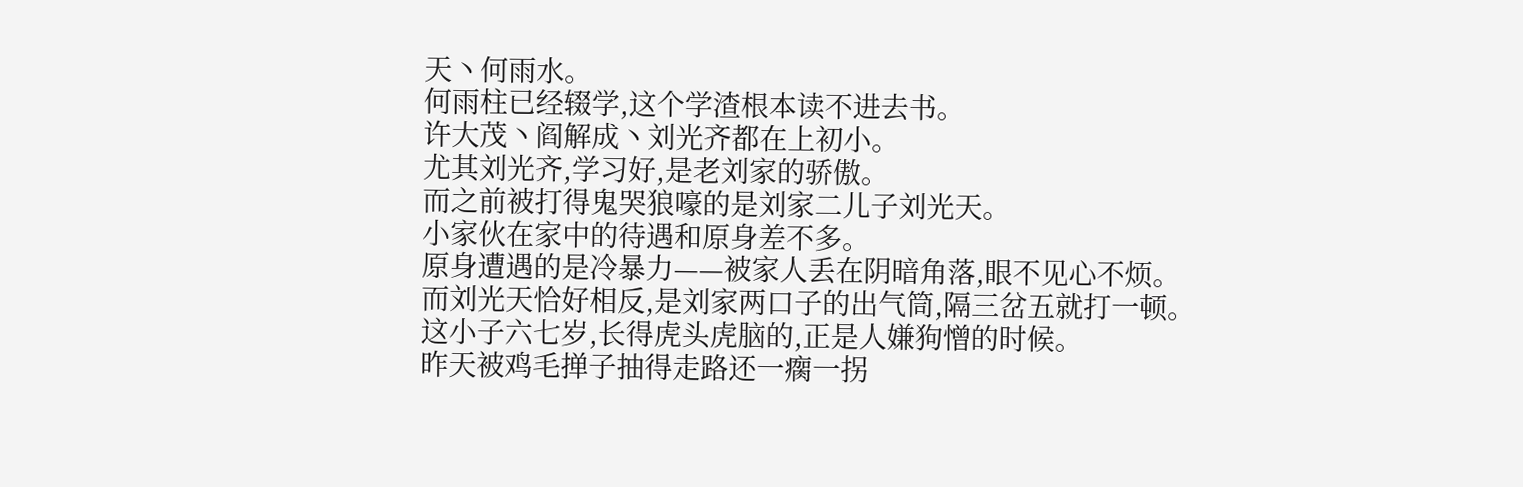天丶何雨水。
何雨柱已经辍学,这个学渣根本读不进去书。
许大茂丶阎解成丶刘光齐都在上初小。
尤其刘光齐,学习好,是老刘家的骄傲。
而之前被打得鬼哭狼嚎的是刘家二儿子刘光天。
小家伙在家中的待遇和原身差不多。
原身遭遇的是冷暴力——被家人丢在阴暗角落,眼不见心不烦。
而刘光天恰好相反,是刘家两口子的出气筒,隔三岔五就打一顿。
这小子六七岁,长得虎头虎脑的,正是人嫌狗憎的时候。
昨天被鸡毛掸子抽得走路还一瘸一拐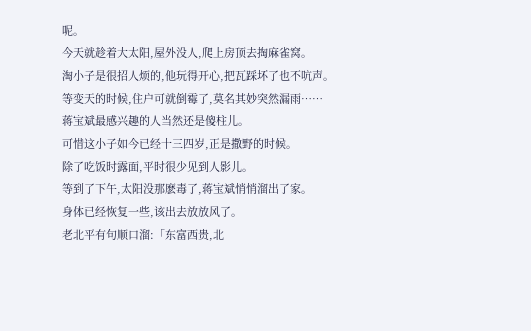呢。
今天就趁着大太阳,屋外没人,爬上房顶去掏麻雀窝。
淘小子是很招人烦的,他玩得开心,把瓦踩坏了也不吭声。
等变天的时候,住户可就倒霉了,莫名其妙突然漏雨……
蒋宝斌最感兴趣的人当然还是傻柱儿。
可惜这小子如今已经十三四岁,正是撒野的时候。
除了吃饭时露面,平时很少见到人影儿。
等到了下午,太阳没那麽毒了,蒋宝斌悄悄溜出了家。
身体已经恢复一些,该出去放放风了。
老北平有句顺口溜:「东富西贵,北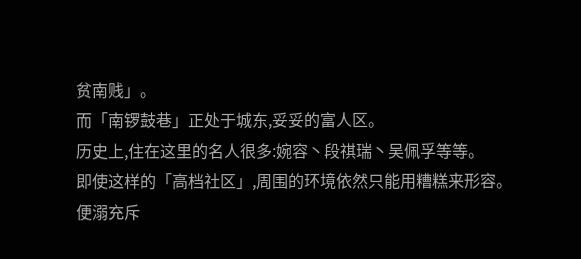贫南贱」。
而「南锣鼓巷」正处于城东,妥妥的富人区。
历史上,住在这里的名人很多:婉容丶段祺瑞丶吴佩孚等等。
即使这样的「高档社区」,周围的环境依然只能用糟糕来形容。
便溺充斥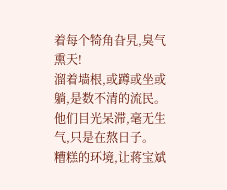着每个犄角旮旯,臭气熏天!
溜着墙根,或蹲或坐或躺,是数不清的流民。
他们目光呆滞,毫无生气,只是在熬日子。
糟糕的环境,让蒋宝斌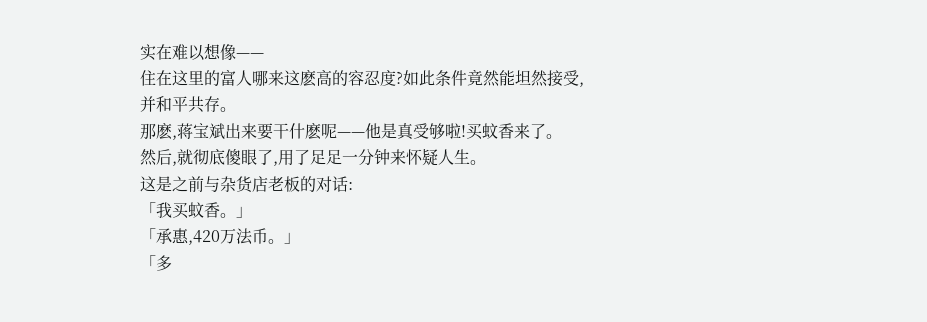实在难以想像——
住在这里的富人哪来这麽高的容忍度?如此条件竟然能坦然接受,并和平共存。
那麽,蒋宝斌出来要干什麽呢——他是真受够啦!买蚊香来了。
然后,就彻底傻眼了,用了足足一分钟来怀疑人生。
这是之前与杂货店老板的对话:
「我买蚊香。」
「承惠,420万法币。」
「多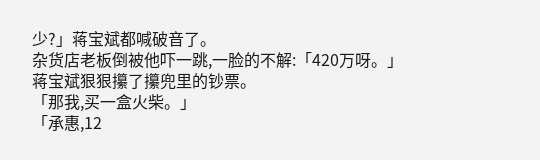少?」蒋宝斌都喊破音了。
杂货店老板倒被他吓一跳,一脸的不解:「420万呀。」
蒋宝斌狠狠攥了攥兜里的钞票。
「那我,买一盒火柴。」
「承惠,12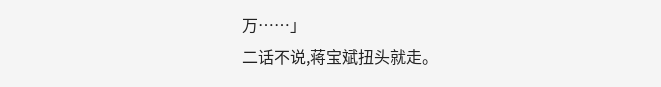万……」
二话不说,蒋宝斌扭头就走。